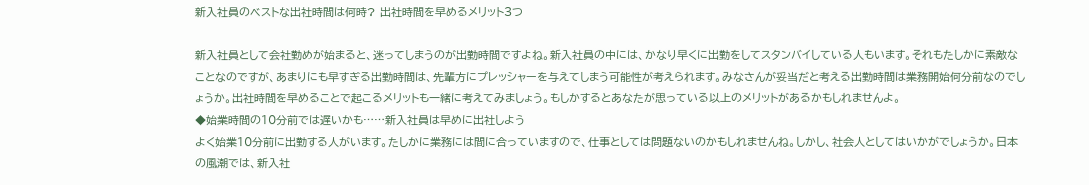新入社員のベストな出社時間は何時? 出社時間を早めるメリット3つ

新入社員として会社勤めが始まると、迷ってしまうのが出勤時間ですよね。新入社員の中には、かなり早くに出勤をしてスタンバイしている人もいます。それもたしかに素敵なことなのですが、あまりにも早すぎる出勤時間は、先輩方にプレッシャーを与えてしまう可能性が考えられます。みなさんが妥当だと考える出勤時間は業務開始何分前なのでしょうか。出社時間を早めることで起こるメリットも一緒に考えてみましょう。もしかするとあなたが思っている以上のメリットがあるかもしれませんよ。
◆始業時間の10分前では遅いかも……新入社員は早めに出社しよう
よく始業10分前に出勤する人がいます。たしかに業務には間に合っていますので、仕事としては問題ないのかもしれませんね。しかし、社会人としてはいかがでしょうか。日本の風潮では、新入社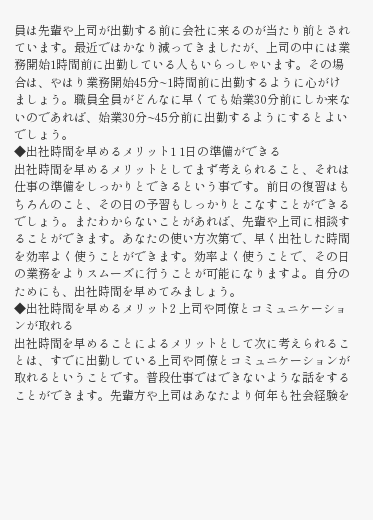員は先輩や上司が出勤する前に会社に来るのが当たり前とされています。最近ではかなり減ってきましたが、上司の中には業務開始1時間前に出勤している人もいらっしゃいます。その場合は、やはり業務開始45分~1時間前に出勤するように心がけましょう。職員全員がどんなに早くても始業30分前にしか来ないのであれば、始業30分~45分前に出勤するようにするとよいでしょう。
◆出社時間を早めるメリット1 1日の準備ができる
出社時間を早めるメリットとしてまず考えられること、それは仕事の準備をしっかりとできるという事です。前日の復習はもちろんのこと、その日の予習もしっかりとこなすことができるでしょう。またわからないことがあれば、先輩や上司に相談することができます。あなたの使い方次第で、早く出社した時間を効率よく使うことができます。効率よく使うことで、その日の業務をよりスムーズに行うことが可能になりますよ。自分のためにも、出社時間を早めてみましょう。
◆出社時間を早めるメリット2 上司や同僚とコミュニケーションが取れる
出社時間を早めることによるメリットとして次に考えられることは、すでに出勤している上司や同僚とコミュニケーションが取れるということです。普段仕事ではできないような話をすることができます。先輩方や上司はあなたより何年も社会経験を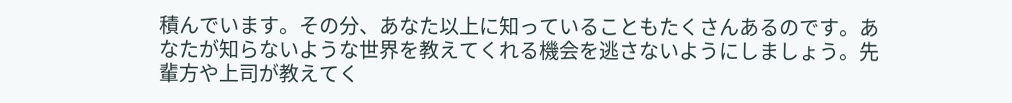積んでいます。その分、あなた以上に知っていることもたくさんあるのです。あなたが知らないような世界を教えてくれる機会を逃さないようにしましょう。先輩方や上司が教えてく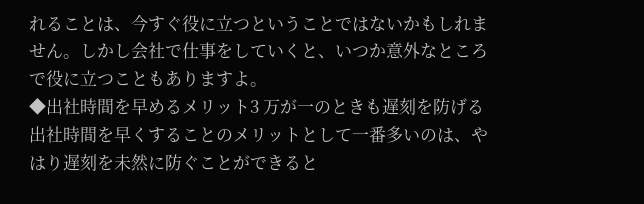れることは、今すぐ役に立つということではないかもしれません。しかし会社で仕事をしていくと、いつか意外なところで役に立つこともありますよ。
◆出社時間を早めるメリット3 万が一のときも遅刻を防げる
出社時間を早くすることのメリットとして一番多いのは、やはり遅刻を未然に防ぐことができると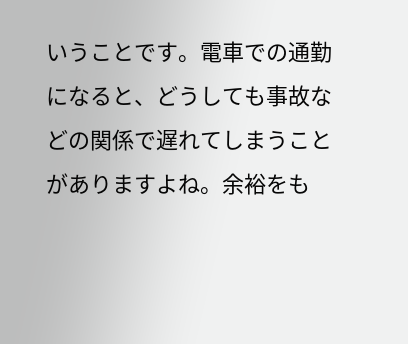いうことです。電車での通勤になると、どうしても事故などの関係で遅れてしまうことがありますよね。余裕をも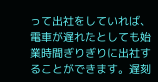って出社をしていれば、電車が遅れたとしても始業時間ぎりぎりに出社することができます。遅刻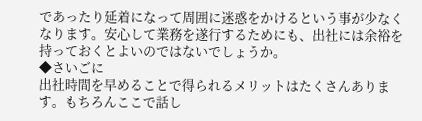であったり延着になって周囲に迷惑をかけるという事が少なくなります。安心して業務を遂行するためにも、出社には余裕を持っておくとよいのではないでしょうか。
◆さいごに
出社時間を早めることで得られるメリットはたくさんあります。もちろんここで話し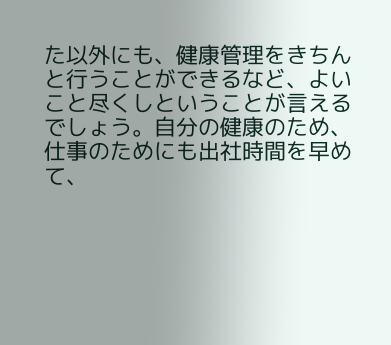た以外にも、健康管理をきちんと行うことができるなど、よいこと尽くしということが言えるでしょう。自分の健康のため、仕事のためにも出社時間を早めて、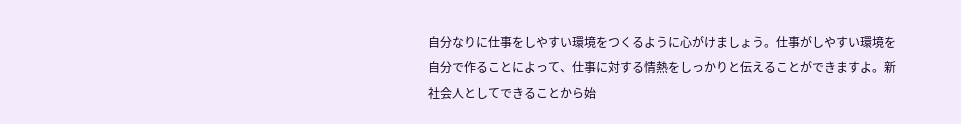自分なりに仕事をしやすい環境をつくるように心がけましょう。仕事がしやすい環境を自分で作ることによって、仕事に対する情熱をしっかりと伝えることができますよ。新社会人としてできることから始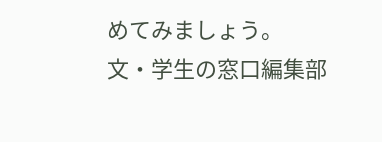めてみましょう。
文・学生の窓口編集部